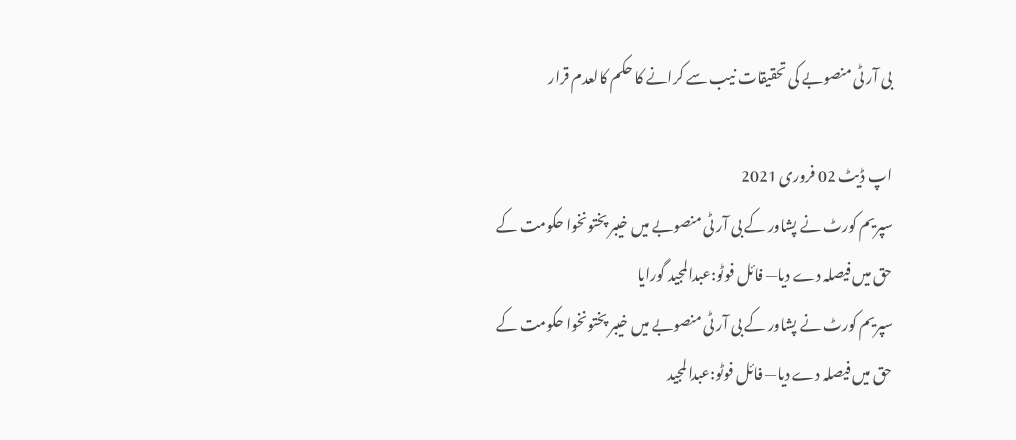بی آر ٹی منصوبے کی تحقیقات نیب سے کرانے کا حکم کالعدم قرار

اپ ڈیٹ 02 فروری 2021
سپریم کورٹ نے پشاور کے بی آر ٹی منصوبے میں خیبر پختونخوا حکومت کے حق میں فیصلہ دے دیا— فائل فوٹو:عبدالمجید گورایا
سپریم کورٹ نے پشاور کے بی آر ٹی منصوبے میں خیبر پختونخوا حکومت کے حق میں فیصلہ دے دیا— فائل فوٹو:عبدالمجید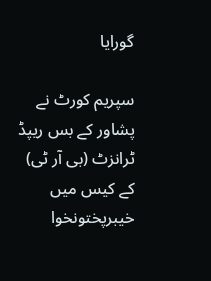گورایا

سپریم کورٹ نے پشاور کے بس ریپڈ ٹرانزٹ (بی آر ٹی) کے کیس میں خیبرپختونخوا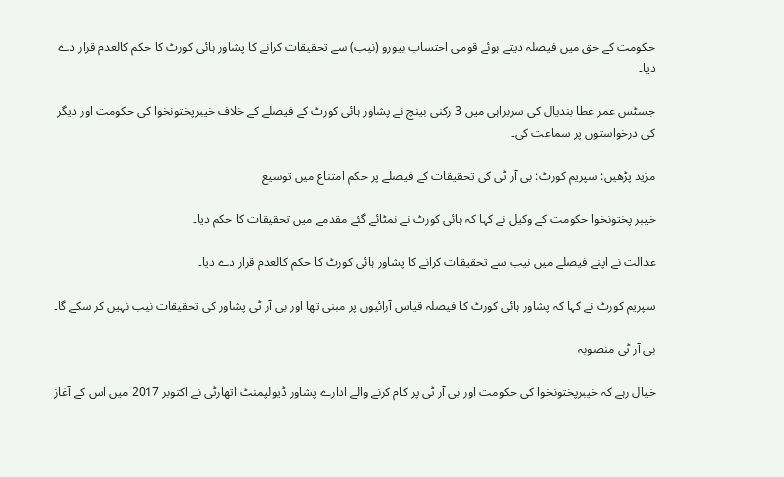حکومت کے حق میں فیصلہ دیتے ہوئے قومی احتساب بیورو (نیب) سے تحقیقات کرانے کا پشاور ہائی کورٹ کا حکم کالعدم قرار دے دیا۔

جسٹس عمر عطا بندیال کی سربراہی میں 3 رکنی بینچ نے پشاور ہائی کورٹ کے فیصلے کے خلاف خیبرپختونخوا کی حکومت اور دیگر کی درخواستوں پر سماعت کی۔

مزید پڑھیں: سپریم کورٹ: بی آر ٹی کی تحقیقات کے فیصلے پر حکم امتناع میں توسیع

خیبر پختونخوا حکومت کے وکیل نے کہا کہ ہائی کورٹ نے نمٹائے گئے مقدمے میں تحقیقات کا حکم دیا۔

عدالت نے اپنے فیصلے میں نیب سے تحقیقات کرانے کا پشاور ہائی کورٹ کا حکم کالعدم قرار دے دیا۔

سپریم کورٹ نے کہا کہ پشاور ہائی کورٹ کا فیصلہ قیاس آرائیوں پر مبنی تھا اور بی آر ٹی پشاور کی تحقیقات نیب نہیں کر سکے گا۔

بی آر ٹی منصوبہ

خیال رہے کہ خیبرپختونخوا کی حکومت اور بی آر ٹی پر کام کرنے والے ادارے پشاور ڈیولپمنٹ اتھارٹی نے اکتوبر 2017 میں اس کے آغاز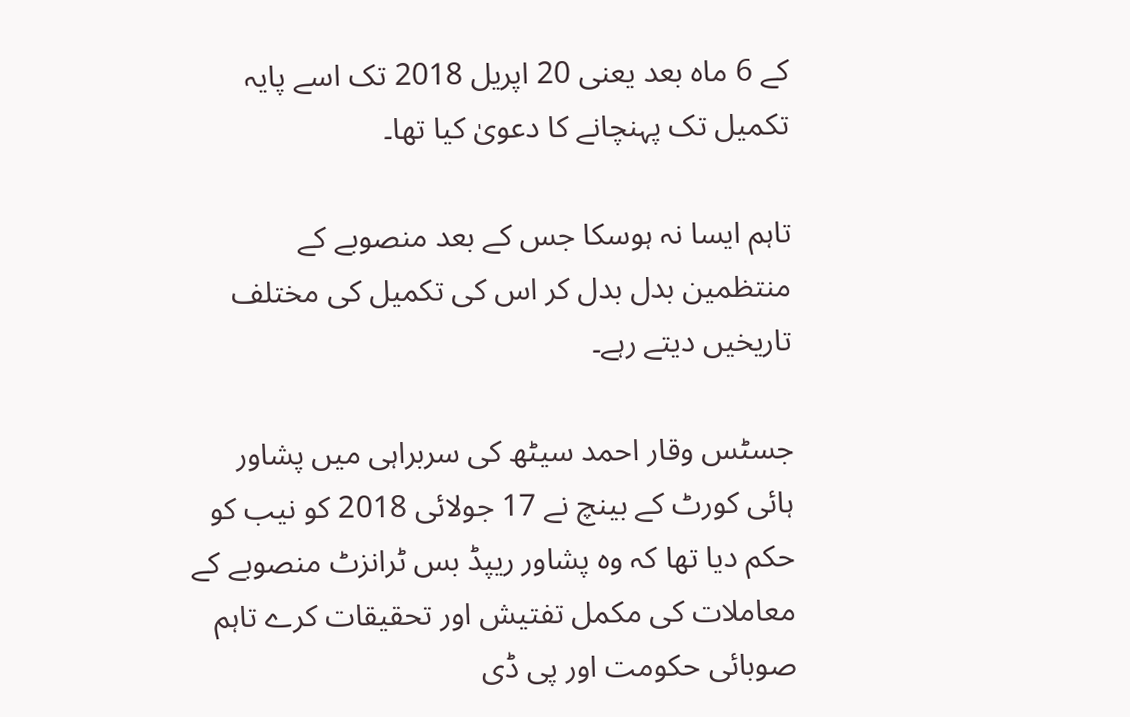کے 6 ماہ بعد یعنی 20 اپریل 2018 تک اسے پایہ تکمیل تک پہنچانے کا دعویٰ کیا تھا۔

تاہم ایسا نہ ہوسکا جس کے بعد منصوبے کے منتظمین بدل بدل کر اس کی تکمیل کی مختلف تاریخیں دیتے رہے۔

جسٹس وقار احمد سیٹھ کی سربراہی میں پشاور ہائی کورٹ کے بینچ نے 17 جولائی 2018 کو نیب کو حکم دیا تھا کہ وہ پشاور ریپڈ بس ٹرانزٹ منصوبے کے معاملات کی مکمل تفتیش اور تحقیقات کرے تاہم صوبائی حکومت اور پی ڈی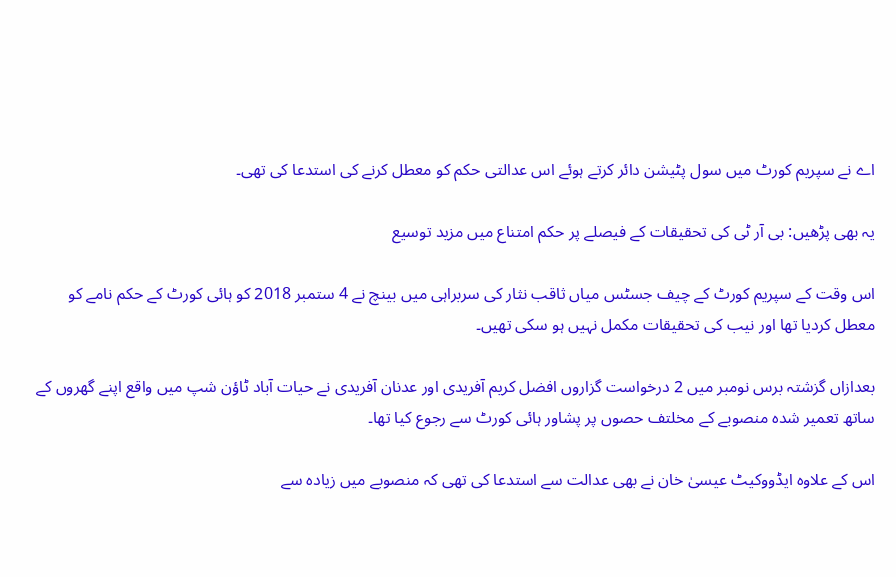اے نے سپریم کورٹ میں سول پٹیشن دائر کرتے ہوئے اس عدالتی حکم کو معطل کرنے کی استدعا کی تھی۔

یہ بھی پڑھیں: بی آر ٹی کی تحقیقات کے فیصلے پر حکم امتناع میں مزید توسیع

اس وقت کے سپریم کورٹ کے چیف جسٹس میاں ثاقب نثار کی سربراہی میں بینچ نے 4 ستمبر 2018 کو ہائی کورٹ کے حکم نامے کو معطل کردیا تھا اور نیب کی تحقیقات مکمل نہیں ہو سکی تھیں۔

بعدازاں گزشتہ برس نومبر میں 2 درخواست گزاروں افضل کریم آفریدی اور عدنان آفریدی نے حیات آباد ٹاؤن شپ میں واقع اپنے گھروں کے ساتھ تعمیر شدہ منصوبے کے مخلتف حصوں پر پشاور ہائی کورٹ سے رجوع کیا تھا۔

اس کے علاوہ ایڈووکیٹ عیسیٰ خان نے بھی عدالت سے استدعا کی تھی کہ منصوبے میں زیادہ سے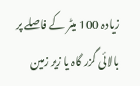زیادہ 100 میٹر کے فاصلے پر بالائی گزر گاہ یا زیر زمین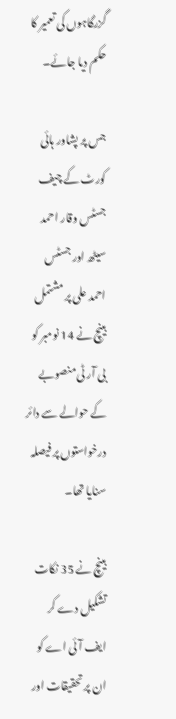گزرگاہوں کی تعمیر کا حکم دیا جائے۔

جس پر پشاور ہائی کورٹ کے چیف جسٹس وقار احمد سیٹھ اور جسٹس احمد علی پر مشتمل بینچ نے 14 نومبر کو بی آر ٹی منصوبے کے حوالے سے دائر درخواستوں پر فیصلہ سنایا تھا۔

بینچ نے 35 نکات تشکیل دے کر ایف آئی اے کو ان پر تحقیقات اور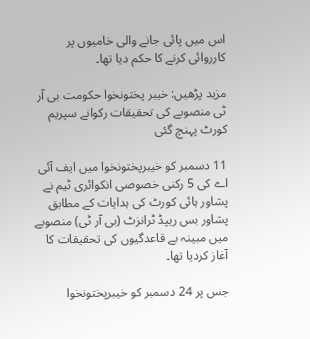اس میں پائی جانے والی خامیوں پر کارروائی کرنے کا حکم دیا تھا۔

مزید پڑھیں: خیبر پختونخوا حکومت بی آر ٹی منصوبے کی تحقیقات رکوانے سپریم کورٹ پہنچ گئی

11 دسمبر کو خیبرپختونخوا میں ایف آئی اے کی 5 رکنی خصوصی انکوائری ٹیم نے پشاور ہائی کورٹ کی ہدایات کے مطابق پشاور بس ریپڈ ٹرانزٹ (بی آر ٹی) منصوبے میں مبینہ بے قاعدگیوں کی تحقیقات کا آغاز کردیا تھا۔

جس پر 24 دسمبر کو خیبرپختونخوا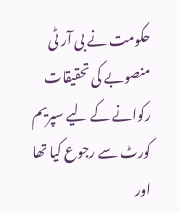حکومت نے بی آر ٹی منصوبے کی تحقیقات رکوانے کے لیے سپریم کورٹ سے رجوع کیا تھا اور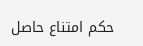حکم امتناع حاصل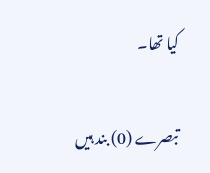کیا تھا۔

تبصرے (0) بند ہیں